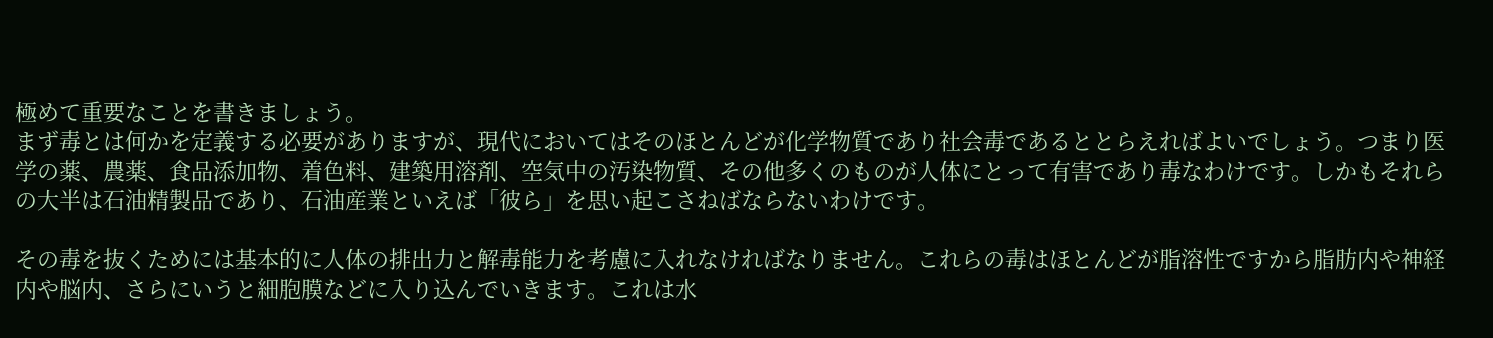極めて重要なことを書きましょう。
まず毒とは何かを定義する必要がありますが、現代においてはそのほとんどが化学物質であり社会毒であるととらえればよいでしょう。つまり医学の薬、農薬、食品添加物、着色料、建築用溶剤、空気中の汚染物質、その他多くのものが人体にとって有害であり毒なわけです。しかもそれらの大半は石油精製品であり、石油産業といえば「彼ら」を思い起こさねばならないわけです。

その毒を抜くためには基本的に人体の排出力と解毒能力を考慮に入れなければなりません。これらの毒はほとんどが脂溶性ですから脂肪内や神経内や脳内、さらにいうと細胞膜などに入り込んでいきます。これは水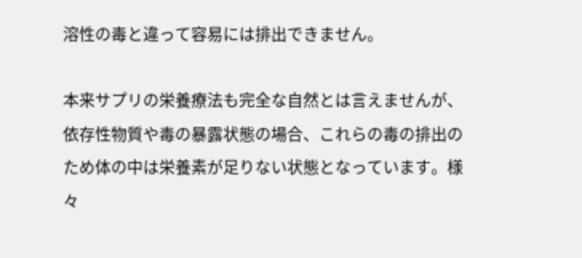溶性の毒と違って容易には排出できません。

本来サプリの栄養療法も完全な自然とは言えませんが、依存性物質や毒の暴露状態の場合、これらの毒の排出のため体の中は栄養素が足りない状態となっています。様々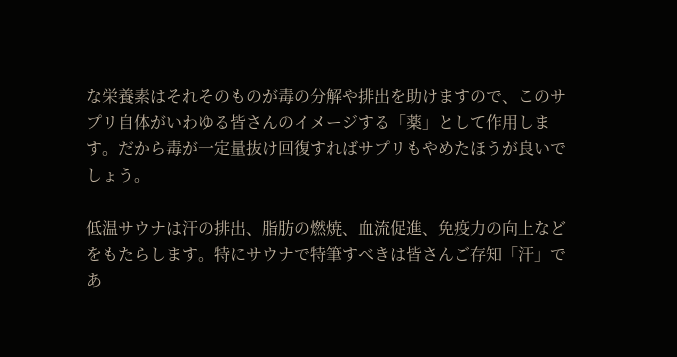な栄養素はそれそのものが毒の分解や排出を助けますので、このサプリ自体がいわゆる皆さんのイメージする「薬」として作用します。だから毒が一定量抜け回復すればサプリもやめたほうが良いでしょう。

低温サウナは汗の排出、脂肪の燃焼、血流促進、免疫力の向上などをもたらします。特にサウナで特筆すべきは皆さんご存知「汗」であ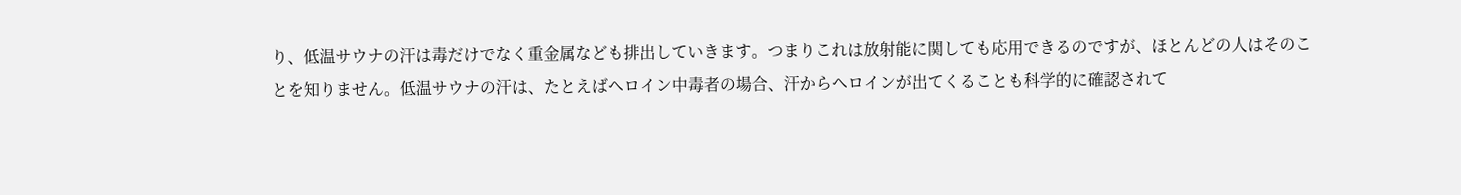り、低温サウナの汗は毒だけでなく重金属なども排出していきます。つまりこれは放射能に関しても応用できるのですが、ほとんどの人はそのことを知りません。低温サウナの汗は、たとえばヘロイン中毒者の場合、汗からヘロインが出てくることも科学的に確認されて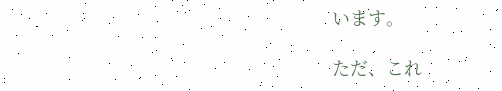います。

ただ、これ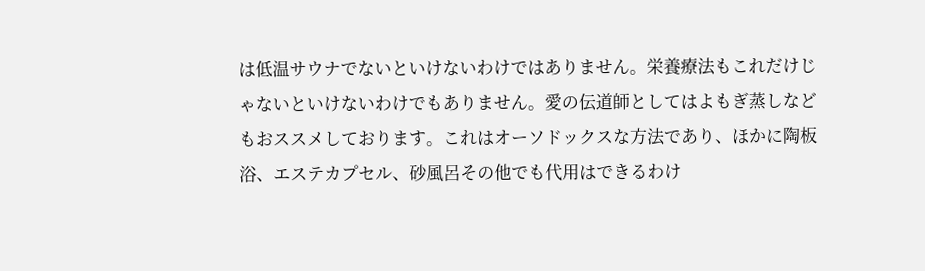は低温サウナでないといけないわけではありません。栄養療法もこれだけじゃないといけないわけでもありません。愛の伝道師としてはよもぎ蒸しなどもおススメしております。これはオーソドックスな方法であり、ほかに陶板浴、エステカプセル、砂風呂その他でも代用はできるわけ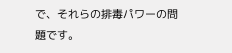で、それらの排毒パワーの問題です。